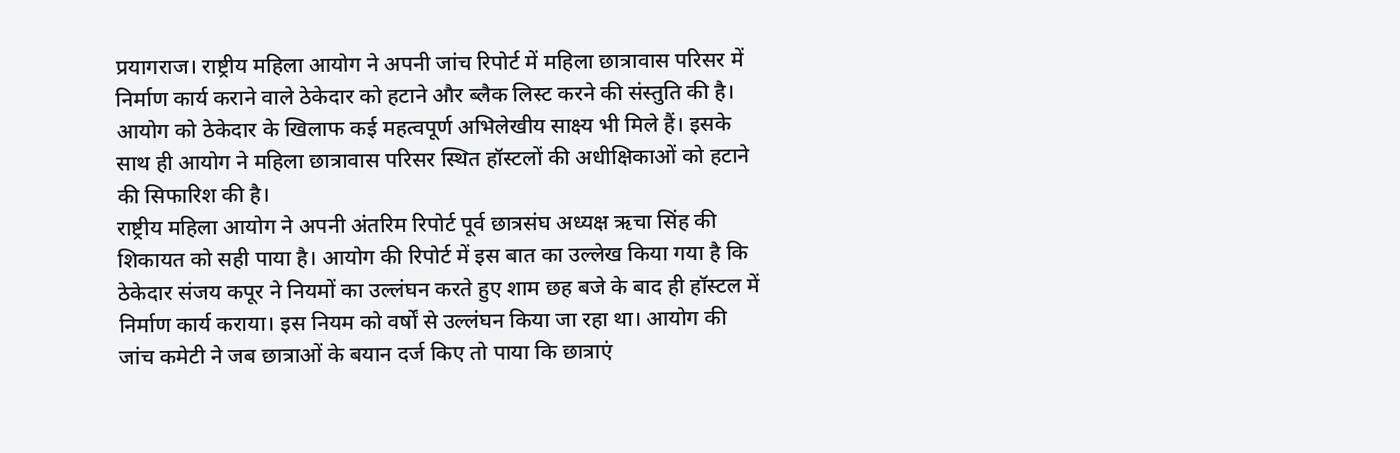प्रयागराज। राष्ट्रीय महिला आयोग ने अपनी जांच रिपोर्ट में महिला छात्रावास परिसर में निर्माण कार्य कराने वाले ठेकेदार को हटाने और ब्लैक लिस्ट करने की संस्तुति की है। आयोग को ठेकेदार के खिलाफ कई महत्वपूर्ण अभिलेखीय साक्ष्य भी मिले हैं। इसके साथ ही आयोग ने महिला छात्रावास परिसर स्थित हॉस्टलों की अधीक्षिकाओं को हटाने की सिफारिश की है।
राष्ट्रीय महिला आयोग ने अपनी अंतरिम रिपोर्ट पूर्व छात्रसंघ अध्यक्ष ऋचा सिंह की शिकायत को सही पाया है। आयोग की रिपोर्ट में इस बात का उल्लेख किया गया है कि ठेकेदार संजय कपूर ने नियमों का उल्लंघन करते हुए शाम छह बजे के बाद ही हॉस्टल में निर्माण कार्य कराया। इस नियम को वर्षों से उल्लंघन किया जा रहा था। आयोग की जांच कमेटी ने जब छात्राओं के बयान दर्ज किए तो पाया कि छात्राएं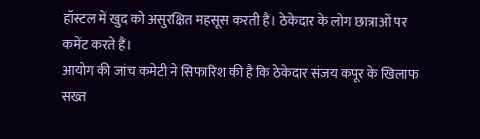हॉस्टल में खुद को असुरक्षित महसूस करती हैं। ठेकेदार के लोग छात्राओं पर कमेंट करते हैं।
आयोग की जांच कमेटी ने सिफारिश की है कि ठेकेदार संजय कपूर के खिलाफ सख्त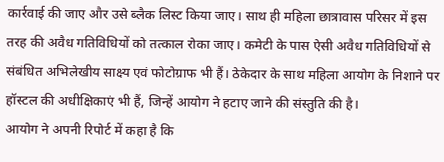कार्रवाई की जाए और उसे ब्लैक लिस्ट किया जाए। साथ ही महिला छात्रावास परिसर में इस तरह की अवैध गतिविधियों को तत्काल रोका जाए। कमेटी के पास ऐसी अवैध गतिविधियों से संबंधित अभिलेखीय साक्ष्य एवं फोटोग्राफ भी हैं। ठेकेदार के साथ महिला आयोग के निशाने पर हॉस्टल की अधीक्षिकाएं भी हैं, जिन्हें आयोग ने हटाए जाने की संस्तुति की है।
आयोग ने अपनी रिपोर्ट में कहा है कि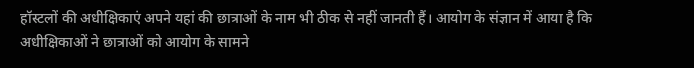हॉस्टलों की अधीक्षिकाएं अपने यहां की छात्राओं के नाम भी ठीक से नहीं जानती हैं। आयोग के संज्ञान में आया है कि अधीक्षिकाओं ने छात्राओं को आयोग के सामने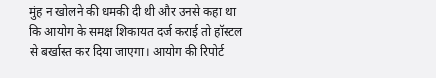मुंह न खोलने की धमकी दी थी और उनसे कहा था कि आयोग के समक्ष शिकायत दर्ज कराई तो हॉस्टल से बर्खास्त कर दिया जाएगा। आयोग की रिपोर्ट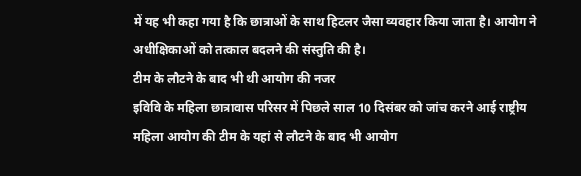में यह भी कहा गया है कि छात्राओं के साथ हिटलर जैसा व्यवहार किया जाता है। आयोग ने अधीक्षिकाओं को तत्काल बदलने की संस्तुति की है।
टीम के लौटने के बाद भी थी आयोग की नजर
इविवि के महिला छात्रावास परिसर में पिछले साल 10 दिसंबर को जांच करने आई राष्ट्रीय महिला आयोग की टीम के यहां से लौटने के बाद भी आयोग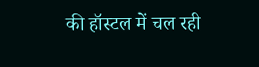की हॉस्टल में चल रही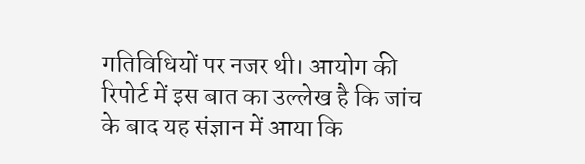गतिविधियों पर नजर थी। आयोग की रिपोर्ट में इस बात का उल्लेख है कि जांच के बाद यह संज्ञान में आया कि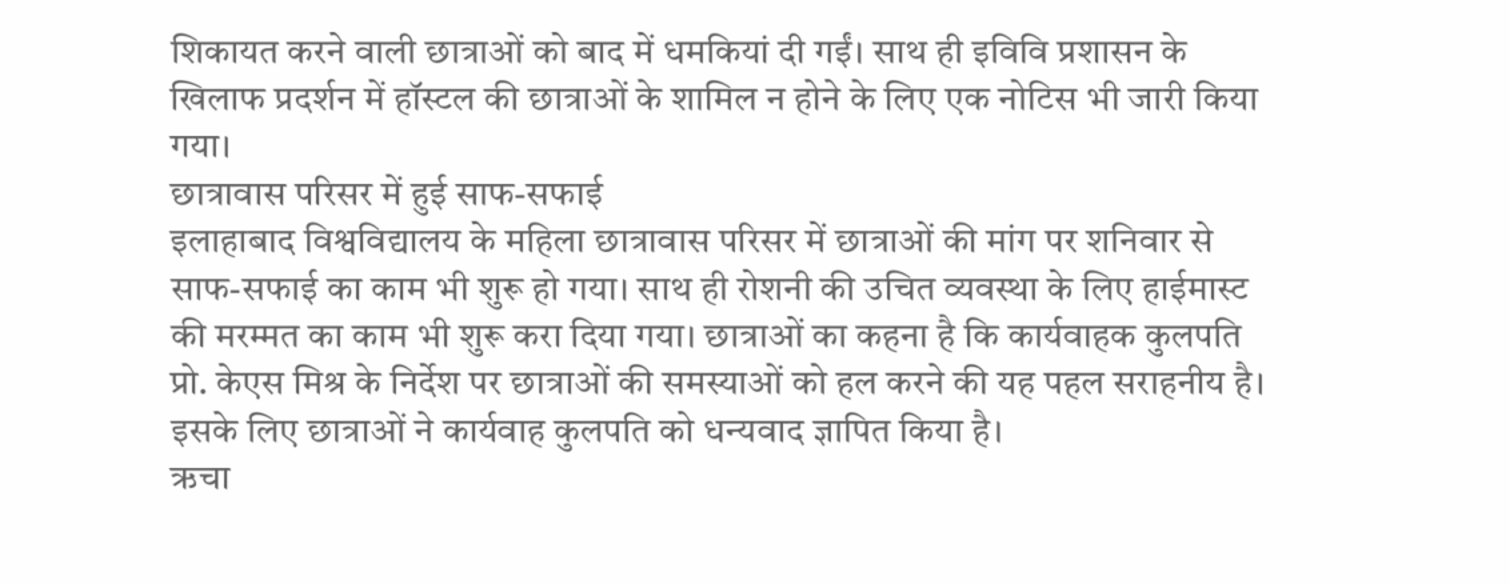शिकायत करने वाली छात्राओं को बाद में धमकियां दी गईं। साथ ही इविवि प्रशासन के खिलाफ प्रदर्शन में हॉस्टल की छात्राओं के शामिल न होने के लिए एक नोटिस भी जारी किया गया।
छात्रावास परिसर में हुई साफ-सफाई
इलाहाबाद विश्वविद्यालय के महिला छात्रावास परिसर में छात्राओं की मांग पर शनिवार से साफ-सफाई का काम भी शुरू हो गया। साथ ही रोशनी की उचित व्यवस्था के लिए हाईमास्ट की मरम्मत का काम भी शुरू करा दिया गया। छात्राओं का कहना है कि कार्यवाहक कुलपति प्रो. केएस मिश्र के निर्देश पर छात्राओं की समस्याओं को हल करने की यह पहल सराहनीय है। इसके लिए छात्राओं ने कार्यवाह कुलपति को धन्यवाद ज्ञापित किया है।
ऋचा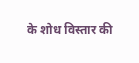के शोध विस्तार की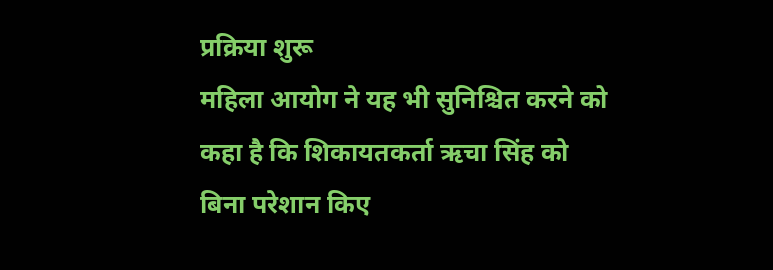प्रक्रिया शुरू
महिला आयोग ने यह भी सुनिश्चित करने को कहा है कि शिकायतकर्ता ऋचा सिंह को बिना परेशान किए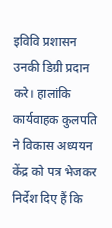इविवि प्रशासन उनकी डिग्री प्रदान करे। हालांकि कार्यवाहक कुलपति ने विकास अध्ययन केंद्र को पत्र भेजकर निर्देश दिए हैं कि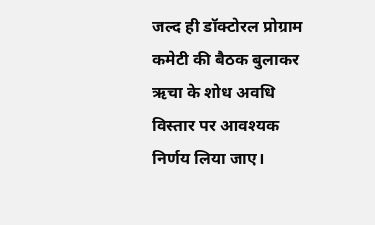जल्द ही डॉक्टोरल प्रोग्राम कमेटी की बैठक बुलाकर ऋचा के शोध अवधि विस्तार पर आवश्यक निर्णय लिया जाए।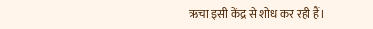ऋचा इसी केंद्र से शोध कर रही हैं।